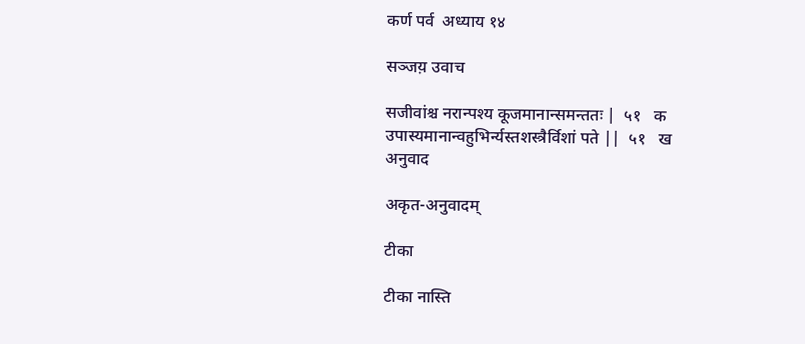कर्ण पर्व  अध्याय १४

सञ्जय़ उवाच

सजीवांश्च नरान्पश्य कूजमानान्समन्ततः |  ५१   क
उपास्यमानान्वहुभिर्न्यस्तशस्त्रैर्विशां पते ||  ५१   ख
अनुवाद

अकृत-अनुवादम्

टीका

टीका नास्ति